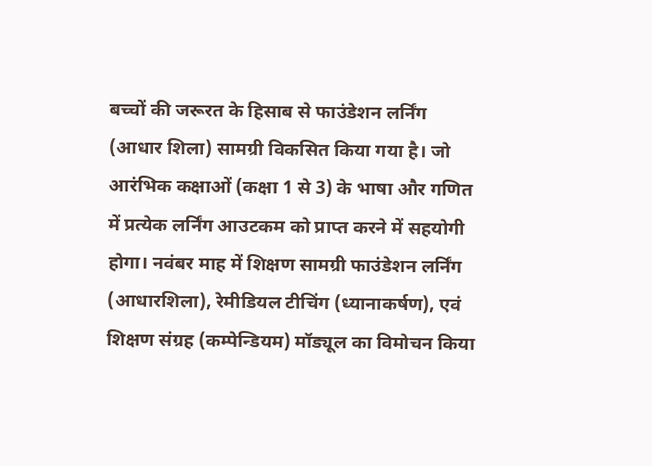बच्चों की जरूरत के हिसाब से फाउंडेशन लर्निंग (आधार शिला) सामग्री विकसित किया गया है। जो आरंभिक कक्षाओं (कक्षा 1 से 3) के भाषा और गणित में प्रत्येक लर्निंग आउटकम को प्राप्त करने में सहयोगी होगा। नवंबर माह में शिक्षण सामग्री फाउंडेशन लर्निंग (आधारशिला), रेमीडियल टीचिंग (ध्यानाकर्षण), एवं शिक्षण संग्रह (कम्पेन्डियम) मॉड्यूल का विमोचन किया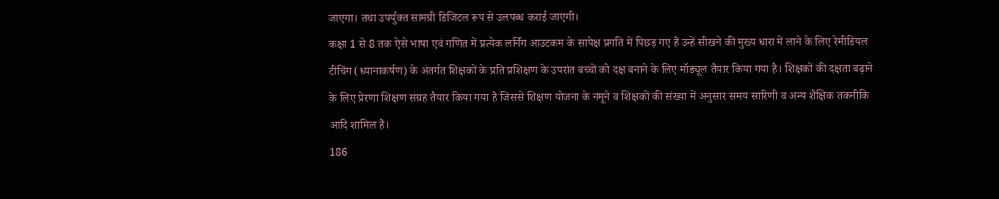जाएगा। तथा उपर्युक्त सामग्री डिजिटल रूप से उलपब्ध कराई जाएगी।
कक्षा 1 से 8 तक ऐसे भाषा एवं गणित में प्रत्येक लर्निंग आउटकम के सापेक्ष प्रगति में पिछड़ गए हैं उन्हें सीखने की मुख्य धारा में लाने के लिए रेमीडियल टीचिंग (ध्यानाकर्षण) के अंतर्गत शिक्षकों के प्रति प्रशिक्षण के उपरांत बच्चों को दक्ष बनाने के लिए मॉड्यूल तैयार किया गया है। शिक्षकों की दक्षता बढ़ाने के लिए प्रेरणा शिक्षण संग्रह तैयार किया गया है जिससे शिक्षण योजना के नमूने व शिक्षकों की संख्या में अनुसार समय सारिणी व अन्य शैक्षिक तकनीकि आदि शामिल हैं।
186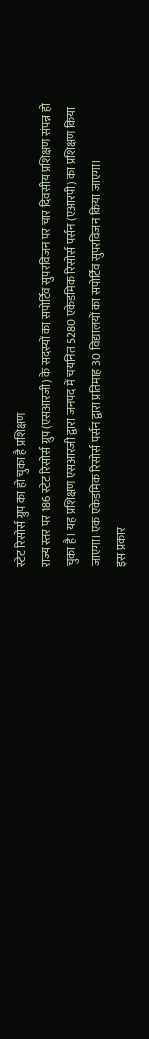स्टेट रिसोर्स ग्रुप का हो चुका है प्रशिक्षण
राज्य स्तर पर 186 स्टेट रिसोर्स ग्रुप (एसआरजी) के सदस्यों का सपोर्टिव सुपरविजन पर चार दिवसीय प्रशिक्षण संपन्न हो चुका है। यह प्रशिक्षण एसआरजी द्वारा जनपद में चयनित 5280 एकेडमिक रिसोर्स पर्सन (एआरपी) का प्रशिक्षण किया जाएगा। एक एकेडमिक रिसोर्स पर्सन द्वारा प्रतिमाह 30 विद्यालयों का सपोर्टिव सुपरविजन किया जाएगा।
इस प्रकार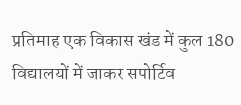प्रतिमाह एक विकास खंड में कुल 180 विद्यालयों में जाकर सपोर्टिव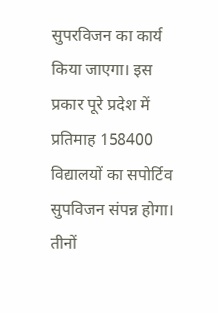सुपरविजन का कार्य किया जाएगा। इस प्रकार पूरे प्रदेश में प्रतिमाह 158400 विद्यालयों का सपोर्टिव सुपविजन संपन्न होगा। तीनों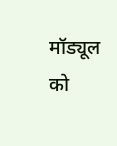मॉड्यूल को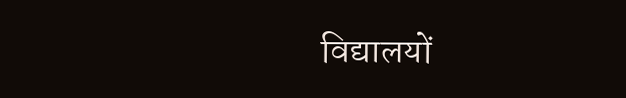विद्यालयों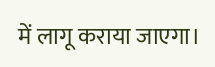में लागू कराया जाएगा।